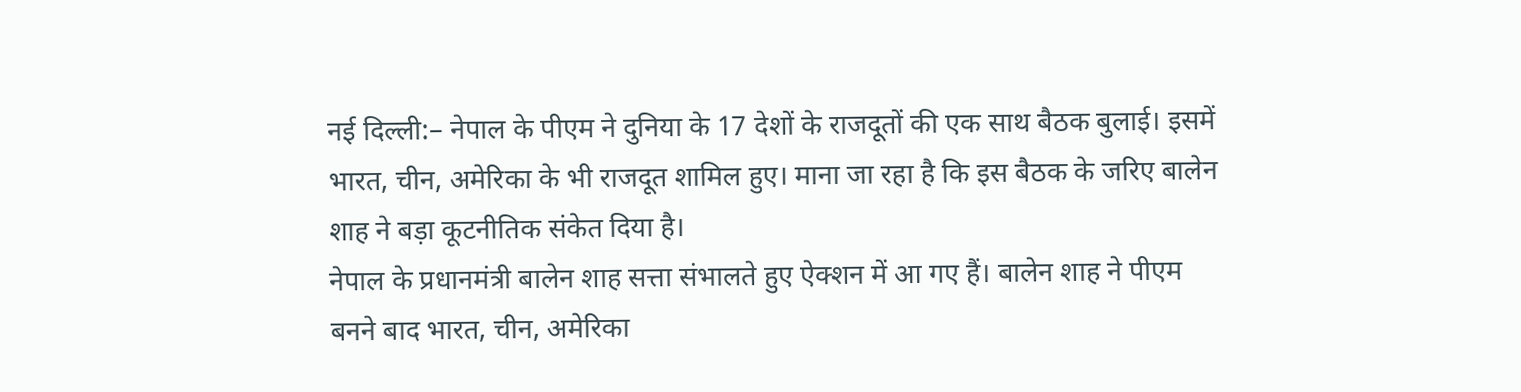नई दिल्ली:– नेपाल के पीएम ने दुनिया के 17 देशों के राजदूतों की एक साथ बैठक बुलाई। इसमें भारत, चीन, अमेरिका के भी राजदूत शामिल हुए। माना जा रहा है कि इस बैठक के जरिए बालेन शाह ने बड़ा कूटनीतिक संकेत दिया है।
नेपाल के प्रधानमंत्री बालेन शाह सत्ता संभालते हुए ऐक्शन में आ गए हैं। बालेन शाह ने पीएम बनने बाद भारत, चीन, अमेरिका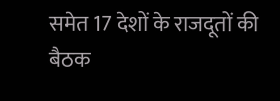समेत 17 देशों के राजदूतों की बैठक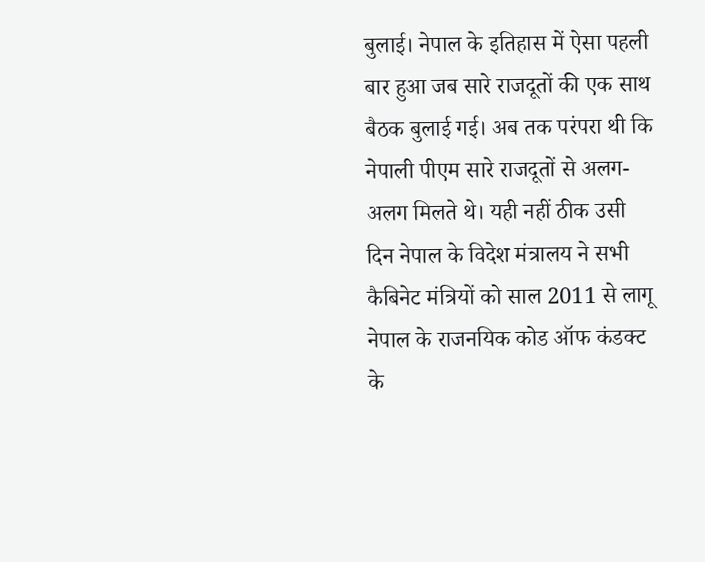बुलाई। नेपाल के इतिहास में ऐसा पहली बार हुआ जब सारे राजदूतों की एक साथ बैठक बुलाई गई। अब तक परंपरा थी कि नेपाली पीएम सारे राजदूतों से अलग-अलग मिलते थे। यही नहीं ठीक उसी दिन नेपाल के विदेश मंत्रालय ने सभी कैबिनेट मंत्रियों को साल 2011 से लागू नेपाल के राजनयिक कोड ऑफ कंडक्ट के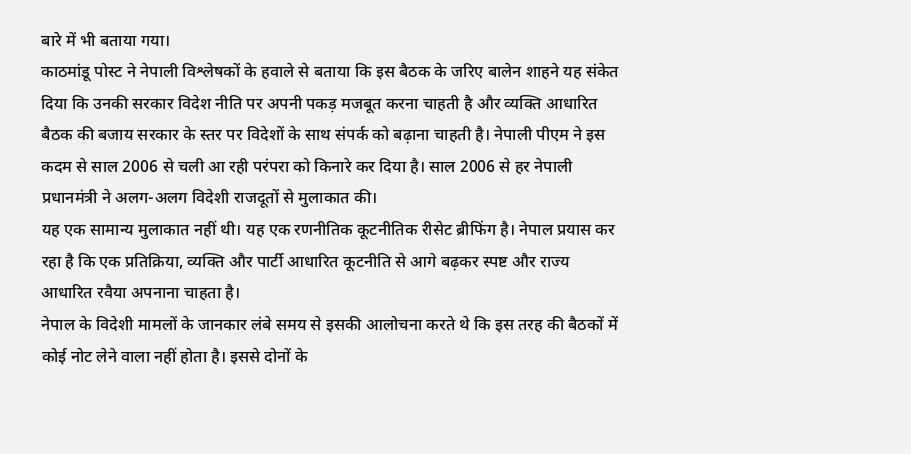बारे में भी बताया गया।
काठमांडू पोस्ट ने नेपाली विश्लेषकों के हवाले से बताया कि इस बैठक के जरिए बालेन शाहने यह संकेत दिया कि उनकी सरकार विदेश नीति पर अपनी पकड़ मजबूत करना चाहती है और व्यक्ति आधारित बैठक की बजाय सरकार के स्तर पर विदेशों के साथ संपर्क को बढ़ाना चाहती है। नेपाली पीएम ने इस कदम से साल 2006 से चली आ रही परंपरा को किनारे कर दिया है। साल 2006 से हर नेपाली प्रधानमंत्री ने अलग-अलग विदेशी राजदूतों से मुलाकात की।
यह एक सामान्य मुलाकात नहीं थी। यह एक रणनीतिक कूटनीतिक रीसेट ब्रीफिंग है। नेपाल प्रयास कर रहा है कि एक प्रतिक्रिया, व्यक्ति और पार्टी आधारित कूटनीति से आगे बढ़कर स्पष्ट और राज्य आधारित रवैया अपनाना चाहता है।
नेपाल के विदेशी मामलों के जानकार लंबे समय से इसकी आलोचना करते थे कि इस तरह की बैठकों में कोई नोट लेने वाला नहीं होता है। इससे दोनों के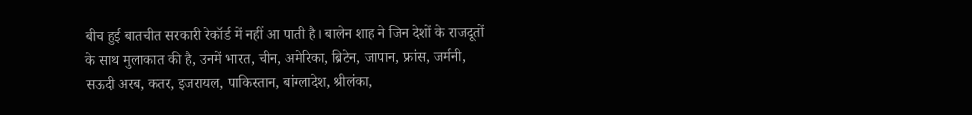बीच हुई बातचीत सरकारी रेकॉर्ड में नहीं आ पाती है। बालेन शाह ने जिन देशों के राजदूतों के साथ मुलाकात की है, उनमें भारत, चीन, अमेरिका, ब्रिटेन, जापान, फ्रांस, जर्मनी, सऊदी अरब, कतर, इजरायल, पाकिस्तान, बांग्लादेश, श्रीलंका,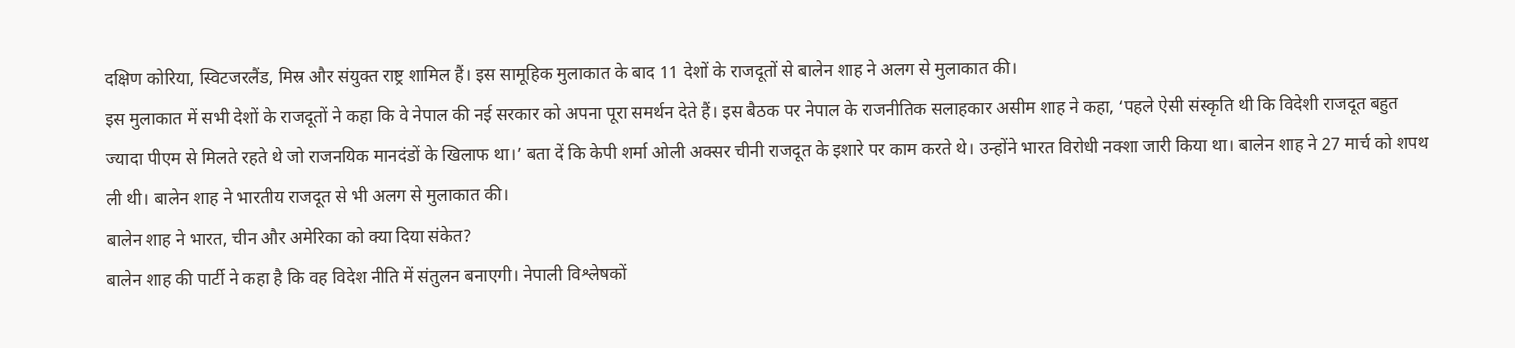दक्षिण कोरिया, स्विटजरलैंड, मिस्र और संयुक्त राष्ट्र शामिल हैं। इस सामूहिक मुलाकात के बाद 11 देशों के राजदूतों से बालेन शाह ने अलग से मुलाकात की।
इस मुलाकात में सभी देशों के राजदूतों ने कहा कि वे नेपाल की नई सरकार को अपना पूरा समर्थन देते हैं। इस बैठक पर नेपाल के राजनीतिक सलाहकार असीम शाह ने कहा, ‘पहले ऐसी संस्कृति थी कि विदेशी राजदूत बहुत ज्यादा पीएम से मिलते रहते थे जो राजनयिक मानदंडों के खिलाफ था।’ बता दें कि केपी शर्मा ओली अक्सर चीनी राजदूत के इशारे पर काम करते थे। उन्होंने भारत विरोधी नक्शा जारी किया था। बालेन शाह ने 27 मार्च को शपथ ली थी। बालेन शाह ने भारतीय राजदूत से भी अलग से मुलाकात की।
बालेन शाह ने भारत, चीन और अमेरिका को क्या दिया संकेत?
बालेन शाह की पार्टी ने कहा है कि वह विदेश नीति में संतुलन बनाएगी। नेपाली विश्लेषकों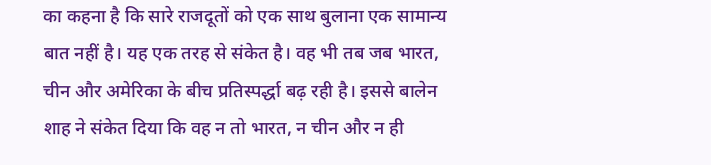का कहना है कि सारे राजदूतों को एक साथ बुलाना एक सामान्य बात नहीं है। यह एक तरह से संकेत है। वह भी तब जब भारत, चीन और अमेरिका के बीच प्रतिस्पर्द्धा बढ़ रही है। इससे बालेन शाह ने संकेत दिया कि वह न तो भारत, न चीन और न ही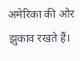अमेरिका की ओर झुकाव रखते हैं।